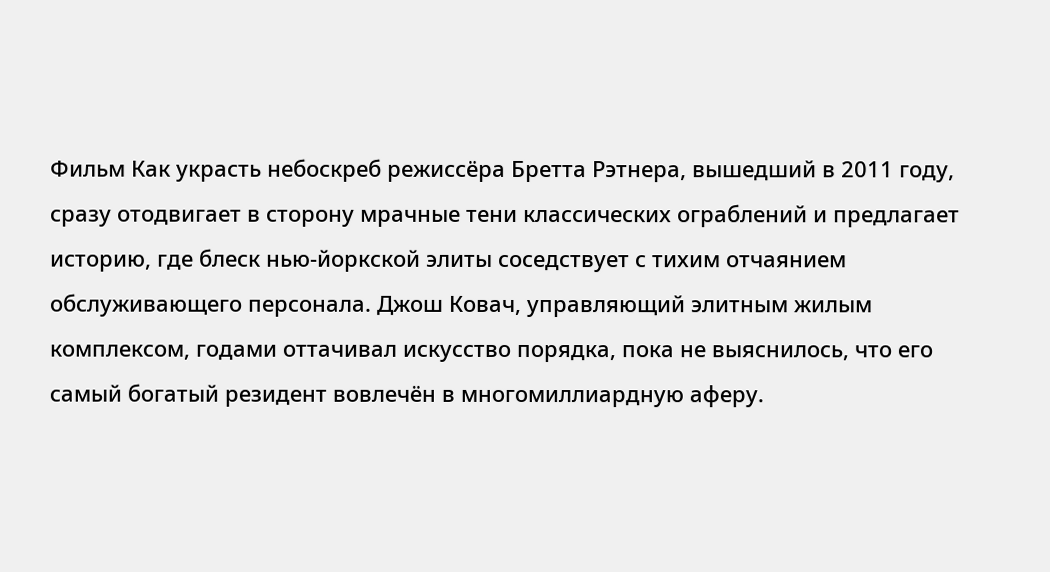Фильм Как украсть небоскреб режиссёра Бретта Рэтнера, вышедший в 2011 году, сразу отодвигает в сторону мрачные тени классических ограблений и предлагает историю, где блеск нью-йоркской элиты соседствует с тихим отчаянием обслуживающего персонала. Джош Ковач, управляющий элитным жилым комплексом, годами оттачивал искусство порядка, пока не выяснилось, что его самый богатый резидент вовлечён в многомиллиардную аферу.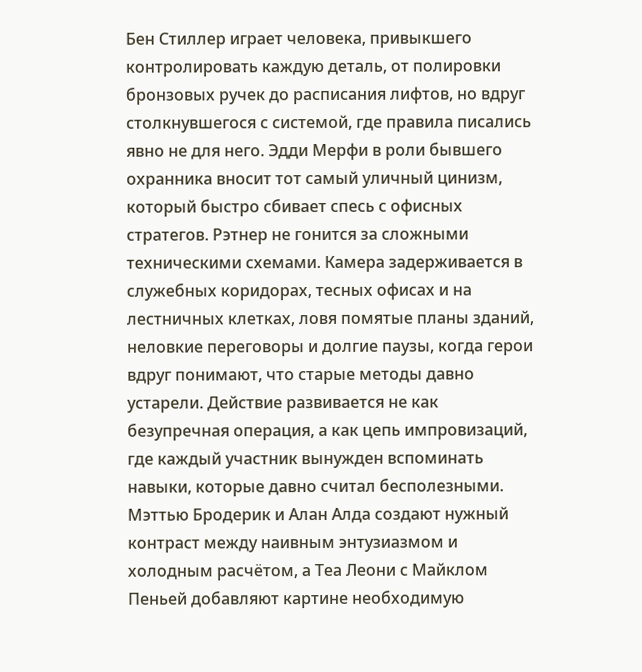Бен Стиллер играет человека, привыкшего контролировать каждую деталь, от полировки бронзовых ручек до расписания лифтов, но вдруг столкнувшегося с системой, где правила писались явно не для него. Эдди Мерфи в роли бывшего охранника вносит тот самый уличный цинизм, который быстро сбивает спесь с офисных стратегов. Рэтнер не гонится за сложными техническими схемами. Камера задерживается в служебных коридорах, тесных офисах и на лестничных клетках, ловя помятые планы зданий, неловкие переговоры и долгие паузы, когда герои вдруг понимают, что старые методы давно устарели. Действие развивается не как безупречная операция, а как цепь импровизаций, где каждый участник вынужден вспоминать навыки, которые давно считал бесполезными. Мэттью Бродерик и Алан Алда создают нужный контраст между наивным энтузиазмом и холодным расчётом, а Теа Леони с Майклом Пеньей добавляют картине необходимую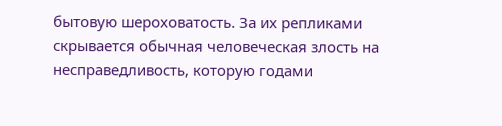бытовую шероховатость. За их репликами скрывается обычная человеческая злость на несправедливость, которую годами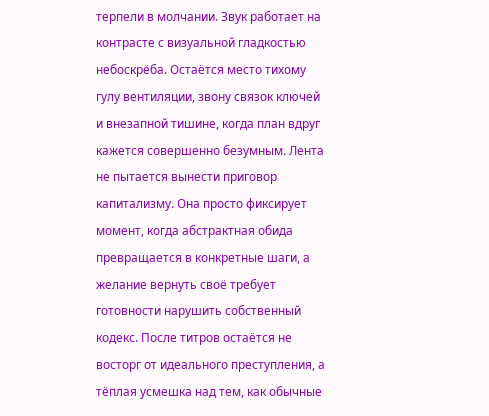терпели в молчании. Звук работает на контрасте с визуальной гладкостью небоскрёба. Остаётся место тихому гулу вентиляции, звону связок ключей и внезапной тишине, когда план вдруг кажется совершенно безумным. Лента не пытается вынести приговор капитализму. Она просто фиксирует момент, когда абстрактная обида превращается в конкретные шаги, а желание вернуть своё требует готовности нарушить собственный кодекс. После титров остаётся не восторг от идеального преступления, а тёплая усмешка над тем, как обычные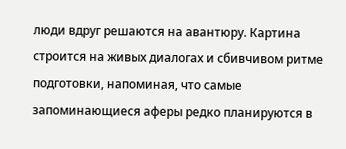люди вдруг решаются на авантюру. Картина строится на живых диалогах и сбивчивом ритме подготовки, напоминая, что самые запоминающиеся аферы редко планируются в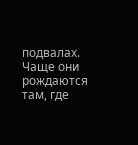подвалах. Чаще они рождаются там, где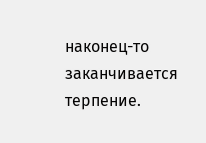наконец-то заканчивается терпение.